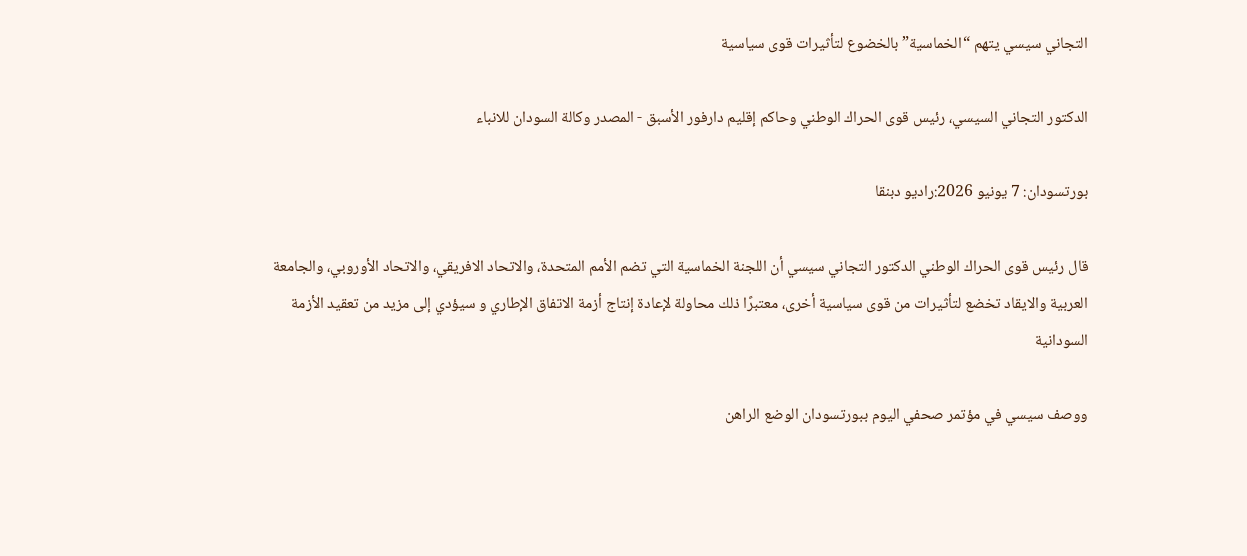التجاني سيسي يتهم “الخماسية” بالخضوع لتأثيرات قوى سياسية

الدكتور التجاني السيسي، رئيس قوى الحراك الوطني وحاكم إقليم دارفور الأسبق - المصدر وكالة السودان للانباء

بورتسودان: 7 يونيو 2026:راديو دبنقا

قال رئيس قوى الحراك الوطني الدكتور التجاني سيسي أن اللجنة الخماسية التي تضم الأمم المتحدة، والاتحاد الافريقي، والاتحاد الأوروبي، والجامعة العربية والايقاد تخضع لتأثيرات من قوى سياسية أخرى، معتبرًا ذلك محاولة لإعادة إنتاج أزمة الاتفاق الإطاري و سيؤدي إلى مزيد من تعقيد الأزمة السودانية

ووصف سيسي في مؤتمر صحفي اليوم ببورتسودان الوضع الراهن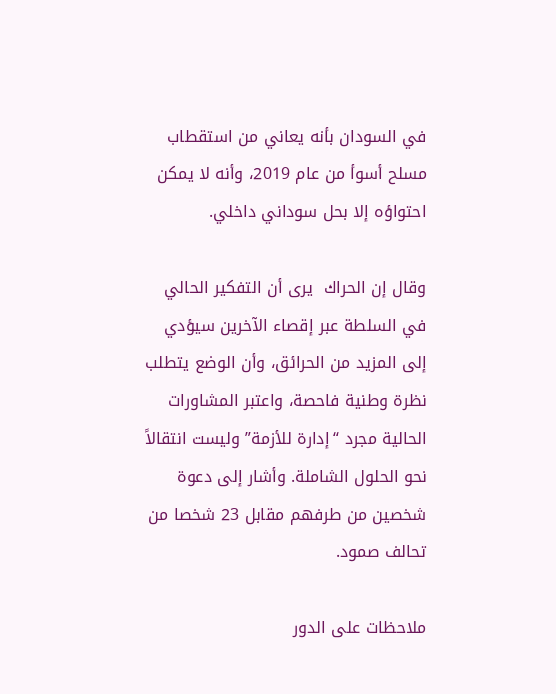في السودان بأنه يعاني من استقطاب مسلح أسوأ من عام 2019، وأنه لا يمكن احتواؤه إلا بحل سوداني داخلي.

وقال إن الحراك  يرى أن التفكير الحالي في السلطة عبر إقصاء الآخرين سيؤدي إلى المزيد من الحرائق، وأن الوضع يتطلب نظرة وطنية فاحصة، واعتبر المشاورات الحالية مجرد “إدارة للأزمة” وليست انتقالاً نحو الحلول الشاملة. وأشار إلى دعوة شخصين من طرفهم مقابل 23 شخصا من تحالف صمود.

ملاحظات على الدور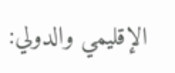الإقليمي والدولي: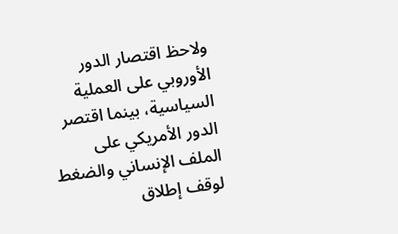ولاحظ اقتصار الدور الأوروبي على العملية السياسية، بينما اقتصر الدور الأمريكي على الملف الإنساني والضغط لوقف إطلاق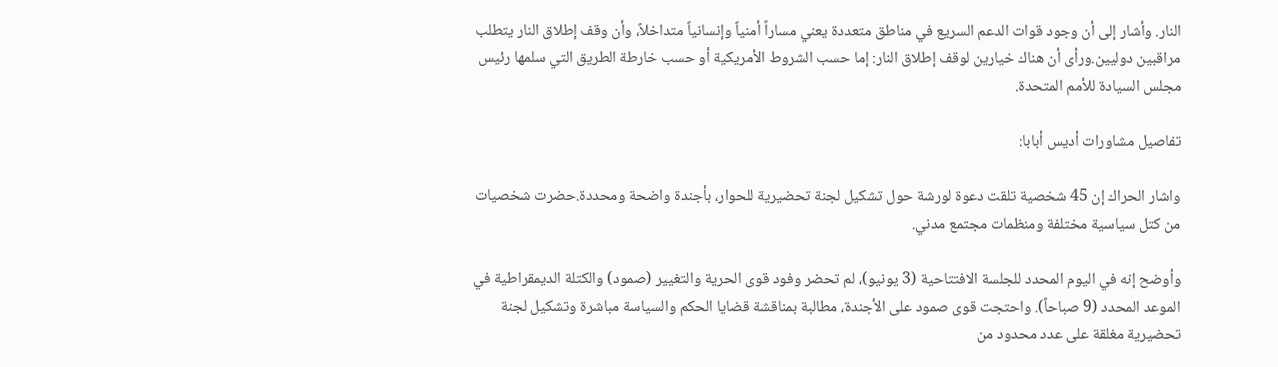النار. وأشار إلى أن وجود قوات الدعم السريع في مناطق متعددة يعني مساراً أمنياً وإنسانياً متداخلاً، وأن وقف إطلاق النار يتطلب مراقبين دوليين.ورأى أن هناك خيارين لوقف إطلاق النار: إما حسب الشروط الأمريكية أو حسب خارطة الطريق التي سلمها رئيس مجلس السيادة للأمم المتحدة.

تفاصيل مشاورات أديس أبابا:

واشار الحراك إن 45 شخصية تلقت دعوة لورشة حول تشكيل لجنة تحضيرية للحوار، بأجندة واضحة ومحددة.حضرت شخصيات من كتل سياسية مختلفة ومنظمات مجتمع مدني.

وأوضح إنه في اليوم المحدد للجلسة الافتتاحية (3 يونيو)، لم تحضر وفود قوى الحرية والتغيير (صمود) والكتلة الديمقراطية في الموعد المحدد (9 صباحاً). واحتجت قوى صمود على الأجندة، مطالبة بمناقشة قضايا الحكم والسياسة مباشرة وتشكيل لجنة تحضيرية مغلقة على عدد محدود من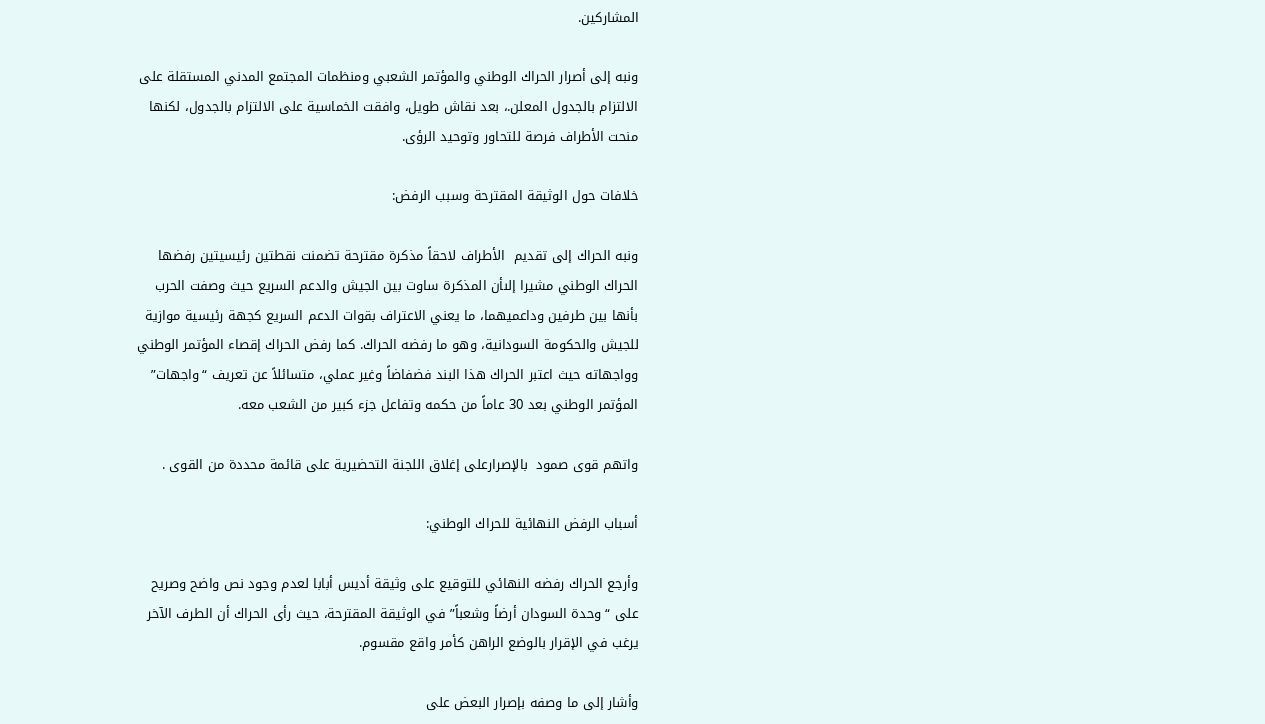المشاركين.

ونبه إلى أصرار الحراك الوطني والمؤتمر الشعبي ومنظمات المجتمع المدني المستقلة على الالتزام بالجدول المعلن.، بعد نقاش طويل، وافقت الخماسية على الالتزام بالجدول، لكنها منحت الأطراف فرصة للتحاور وتوحيد الرؤى.

خلافات حول الوثيقة المقترحة وسبب الرفض:

ونبه الحراك إلى تقديم  الأطراف لاحقاً مذكرة مقترحة تضمنت نقطتين رئيسيتين رفضها الحراك الوطني مشيرا إلىأن المذكرة ساوت بين الجيش والدعم السريع حيث وصفت الحرب بأنها بين طرفين وداعميهما، ما يعني الاعتراف بقوات الدعم السريع كجهة رئيسية موازية للجيش والحكومة السودانية، وهو ما رفضه الحراك. كما رفض الحراك إقصاء المؤتمر الوطني وواجهاته حيث اعتبر الحراك هذا البند فضفاضاً وغير عملي، متسائلاً عن تعريف “واجهات” المؤتمر الوطني بعد 30 عاماً من حكمه وتفاعل جزء كبير من الشعب معه.

واتهم قوى صمود  بالإصرارعلى إغلاق اللجنة التحضيرية على قائمة محددة من القوى .

أسباب الرفض النهائية للحراك الوطني:

وأرجع الحراك رفضه النهائي للتوقيع على وثيقة أديس أبابا لعدم وجود نص واضح وصريح على “وحدة السودان أرضاً وشعباً” في الوثيقة المقترحة، حيث رأى الحراك أن الطرف الآخر يرغب في الإقرار بالوضع الراهن كأمر واقع مقسوم.

وأشار إلى ما وصفه بإصرار البعض على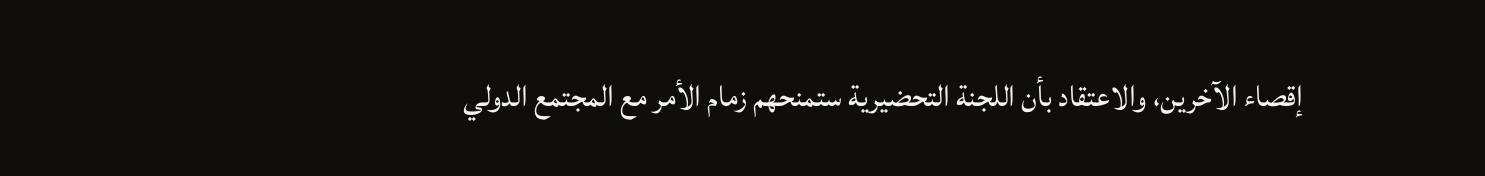إقصاء الآخرين، والاعتقاد بأن اللجنة التحضيرية ستمنحهم زمام الأمر مع المجتمع الدولي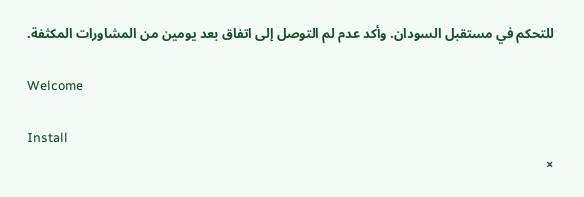للتحكم في مستقبل السودان. وأكد عدم لم التوصل إلى اتفاق بعد يومين من المشاورات المكثفة.

Welcome

Install
×